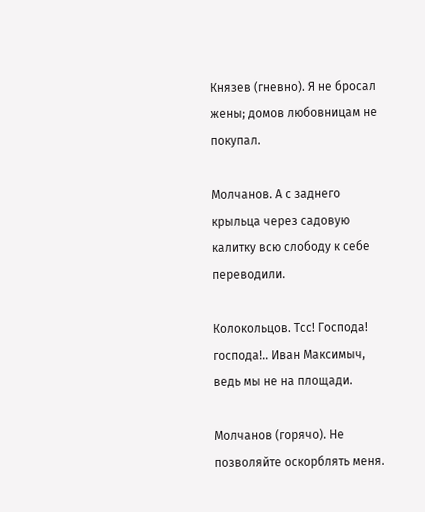Князев (гневно). Я не бросал жены; домов любовницам не покупал.

Молчанов. А с заднего крыльца через садовую калитку всю слободу к себе переводили.

Колокольцов. Тсс! Господа! господа!.. Иван Максимыч, ведь мы не на площади.

Молчанов (горячо). Не позволяйте оскорблять меня.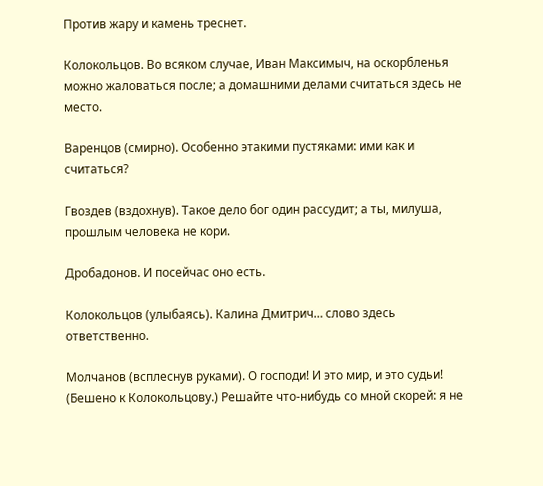Против жару и камень треснет.

Колокольцов. Во всяком случае, Иван Максимыч, на оскорбленья можно жаловаться после; а домашними делами считаться здесь не место.

Варенцов (смирно). Особенно этакими пустяками: ими как и считаться?

Гвоздев (вздохнув). Такое дело бог один рассудит; а ты, милуша, прошлым человека не кори.

Дробадонов. И посейчас оно есть.

Колокольцов (улыбаясь). Калина Дмитрич… слово здесь ответственно.

Молчанов (всплеснув руками). О господи! И это мир, и это судьи! (Бешено к Колокольцову.) Решайте что-нибудь со мной скорей: я не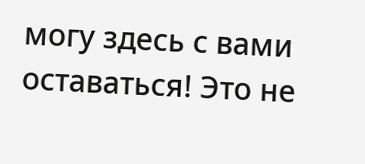могу здесь с вами оставаться! Это не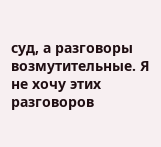суд, а разговоры возмутительные. Я не хочу этих разговоров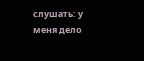слушать: у меня дело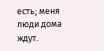есть; меня люди дома ждут.